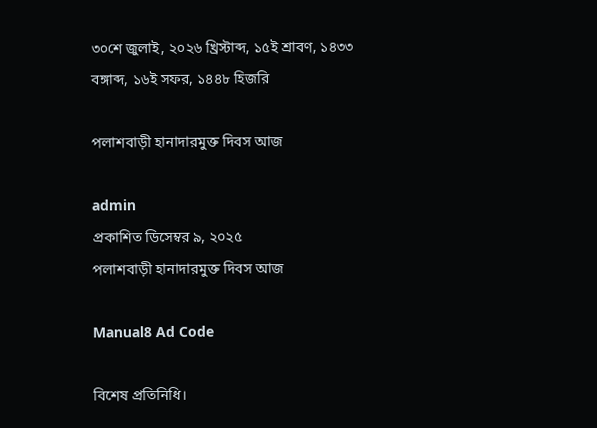৩০শে জুলাই, ২০২৬ খ্রিস্টাব্দ, ১৫ই শ্রাবণ, ১৪৩৩ বঙ্গাব্দ, ১৬ই সফর, ১৪৪৮ হিজরি

পলাশবাড়ী হানাদারমুক্ত দিবস আজ‌‌

admin
প্রকাশিত ডিসেম্বর ৯, ২০২৫
পলাশবাড়ী হানাদারমুক্ত দিবস আজ‌‌

Manual8 Ad Code

বিশেষ প্রতিনিধি।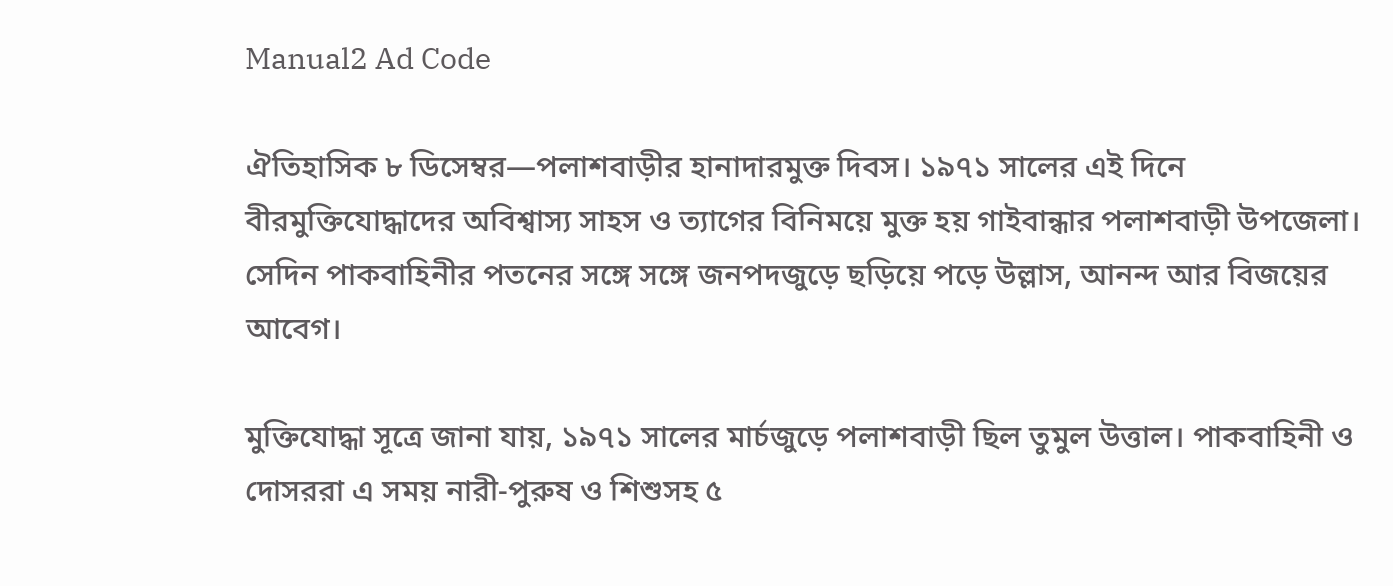Manual2 Ad Code

ঐতিহাসিক ৮ ডিসেম্বর—পলাশবাড়ীর হানাদারমুক্ত দিবস। ১৯৭১ সালের এই দিনে বীরমুক্তিযোদ্ধাদের অবিশ্বাস্য সাহস ও ত্যাগের বিনিময়ে মুক্ত হয় গাইবান্ধার পলাশবাড়ী উপজেলা। সেদিন পাকবাহিনীর পতনের সঙ্গে সঙ্গে জনপদজুড়ে ছড়িয়ে পড়ে উল্লাস, আনন্দ আর বিজয়ের আবেগ।

মুক্তিযোদ্ধা সূত্রে জানা যায়, ১৯৭১ সালের মার্চজুড়ে পলাশবাড়ী ছিল তুমুল উত্তাল। পাকবাহিনী ও দোসররা এ সময় নারী-পুরুষ ও শিশুসহ ৫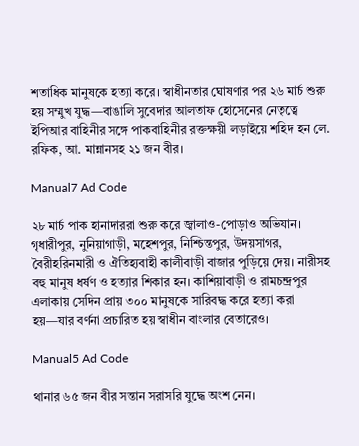শতাধিক মানুষকে হত্যা করে। স্বাধীনতার ঘোষণার পর ২৬ মার্চ শুরু হয় সম্মুখ যুদ্ধ—বাঙালি সুবেদার আলতাফ হোসেনের নেতৃত্বে ইপিআর বাহিনীর সঙ্গে পাকবাহিনীর রক্তক্ষয়ী লড়াইয়ে শহিদ হন লে. রফিক, আ. মান্নানসহ ২১ জন বীর।

Manual7 Ad Code

২৮ মার্চ পাক হানাদাররা শুরু করে জ্বালাও-পোড়াও অভিযান। গৃধারীপুর, নুনিয়াগাড়ী, মহেশপুর, নিশ্চিন্তপুর, উদয়সাগর, বৈরীহরিনমারী ও ঐতিহ্যবাহী কালীবাড়ী বাজার পুড়িয়ে দেয়। নারীসহ বহু মানুষ ধর্ষণ ও হত্যার শিকার হন। কাশিয়াবাড়ী ও রামচন্দ্রপুর এলাকায় সেদিন প্রায় ৩০০ মানুষকে সারিবদ্ধ করে হত্যা করা হয়—যার বর্ণনা প্রচারিত হয় স্বাধীন বাংলার বেতারেও।

Manual5 Ad Code

থানার ৬৫ জন বীর সন্তান সরাসরি যুদ্ধে অংশ নেন।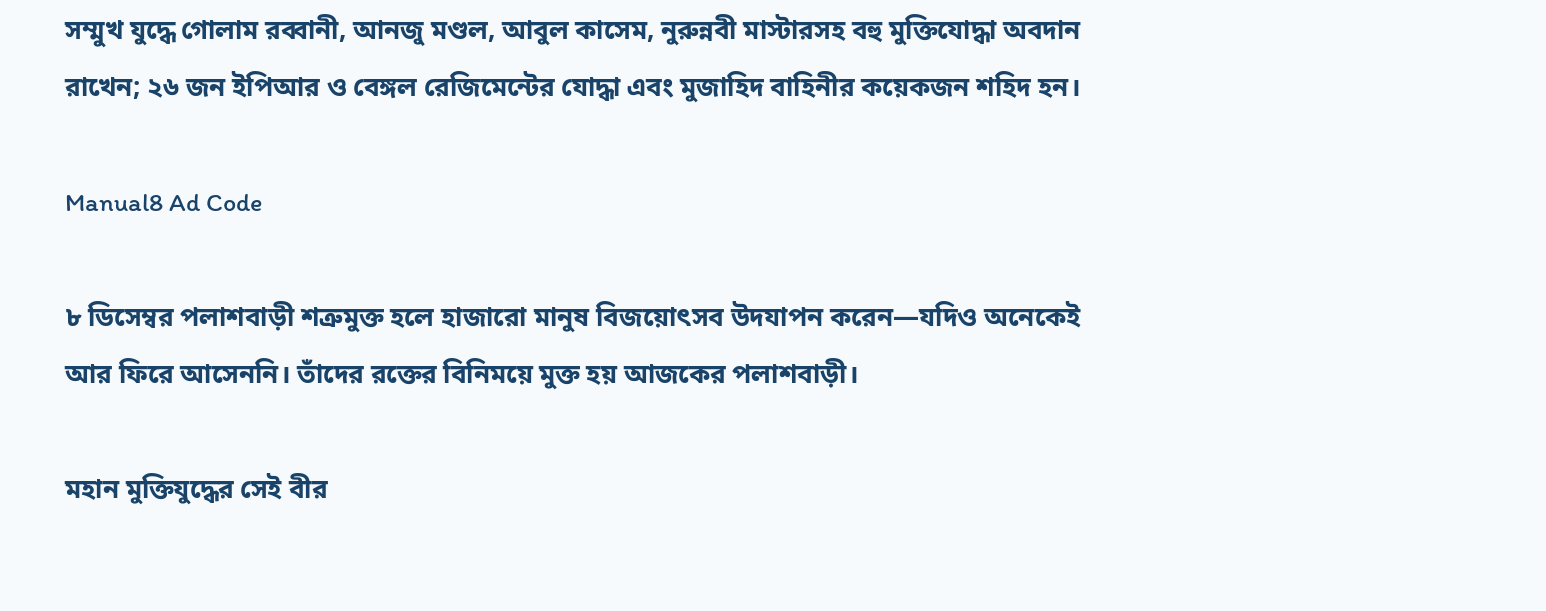সম্মুখ যুদ্ধে গোলাম রব্বানী, আনজু মণ্ডল, আবুল কাসেম, নুরুন্নবী মাস্টারসহ বহু মুক্তিযোদ্ধা অবদান রাখেন; ২৬ জন ইপিআর ও বেঙ্গল রেজিমেন্টের যোদ্ধা এবং মুজাহিদ বাহিনীর কয়েকজন শহিদ হন।

Manual8 Ad Code

৮ ডিসেম্বর পলাশবাড়ী শত্রুমুক্ত হলে হাজারো মানুষ বিজয়োৎসব উদযাপন করেন—যদিও অনেকেই আর ফিরে আসেননি। তাঁদের রক্তের বিনিময়ে মুক্ত হয় আজকের পলাশবাড়ী।

মহান মুক্তিযুদ্ধের সেই বীর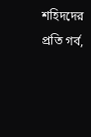শহিদদের প্রতি গর্ব,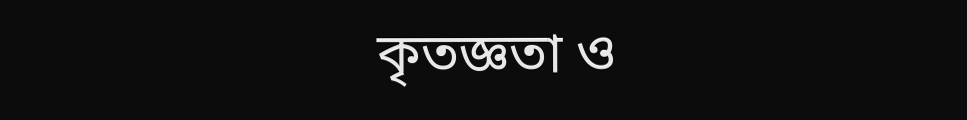কৃতজ্ঞতা ও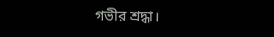গভীর শ্রদ্ধা।